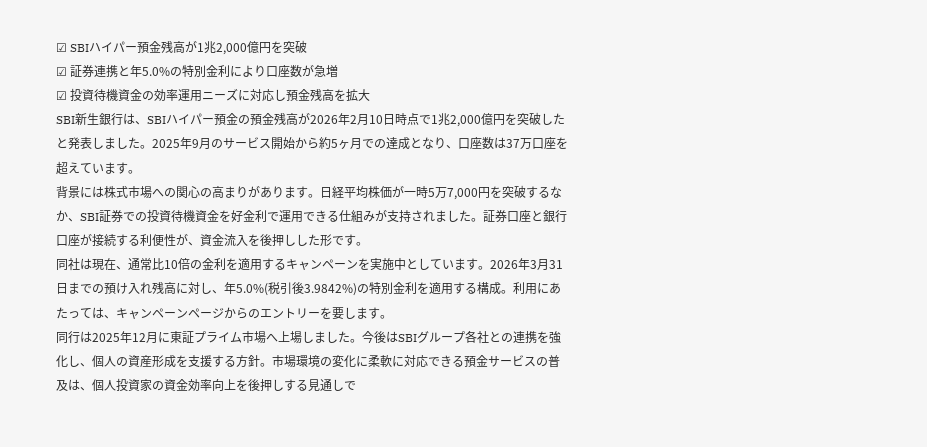☑ SBIハイパー預金残高が1兆2,000億円を突破
☑ 証券連携と年5.0%の特別金利により口座数が急増
☑ 投資待機資金の効率運用ニーズに対応し預金残高を拡大
SBI新生銀行は、SBIハイパー預金の預金残高が2026年2月10日時点で1兆2,000億円を突破したと発表しました。2025年9月のサービス開始から約5ヶ月での達成となり、口座数は37万口座を超えています。
背景には株式市場への関心の高まりがあります。日経平均株価が一時5万7,000円を突破するなか、SBI証券での投資待機資金を好金利で運用できる仕組みが支持されました。証券口座と銀行口座が接続する利便性が、資金流入を後押しした形です。
同社は現在、通常比10倍の金利を適用するキャンペーンを実施中としています。2026年3月31日までの預け入れ残高に対し、年5.0%(税引後3.9842%)の特別金利を適用する構成。利用にあたっては、キャンペーンページからのエントリーを要します。
同行は2025年12月に東証プライム市場へ上場しました。今後はSBIグループ各社との連携を強化し、個人の資産形成を支援する方針。市場環境の変化に柔軟に対応できる預金サービスの普及は、個人投資家の資金効率向上を後押しする見通しで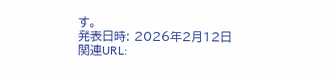す。
発表日時: 2026年2月12日
関連URL: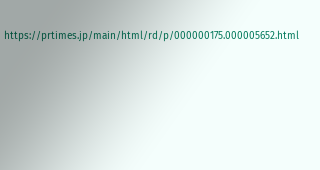https://prtimes.jp/main/html/rd/p/000000175.000005652.html